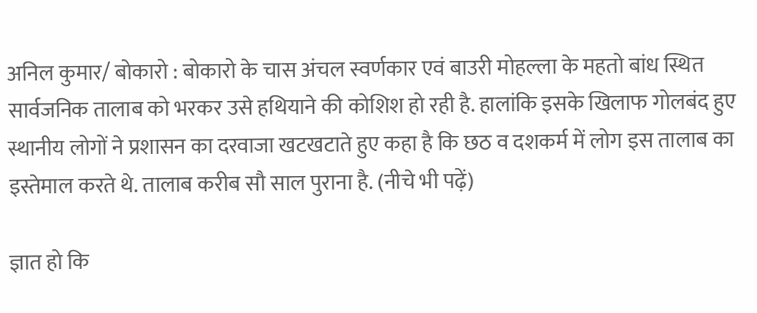अनिल कुमार/ बोकारो : बोकारो के चास अंचल स्वर्णकार एवं बाउरी मोहल्ला के महतो बांध स्थित सार्वजनिक तालाब को भरकर उसे हथियाने की कोशिश हो रही है. हालांकि इसके खिलाफ गोलबंद हुए स्थानीय लोगों ने प्रशासन का दरवाजा खटखटाते हुए कहा है कि छठ व दशकर्म में लोग इस तालाब का इस्तेमाल करते थे. तालाब करीब सौ साल पुराना है. (नीचे भी पढ़ें)

ज्ञात हो कि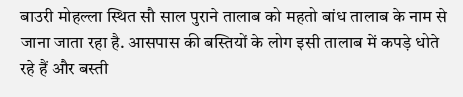बाउरी मोहल्ला स्थित सौ साल पुराने तालाब को महतो बांध तालाब के नाम से जाना जाता रहा है. आसपास की बस्तियों के लोग इसी तालाब में कपड़े धोते रहे हैं और बस्ती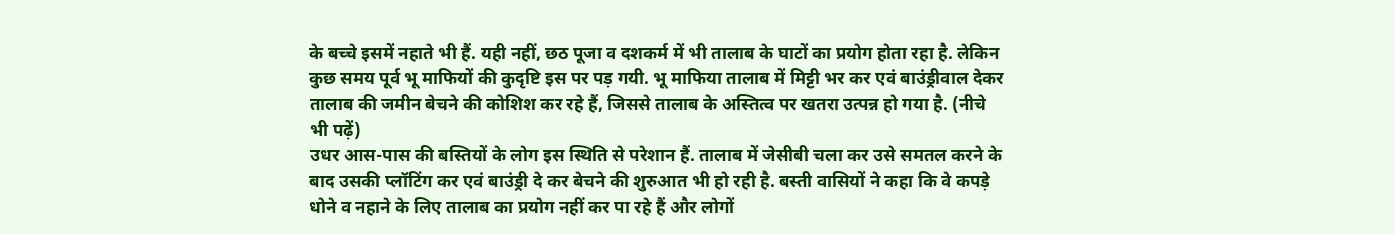के बच्चे इसमें नहाते भी हैं. यही नहीं, छठ पूजा व दशकर्म में भी तालाब के घाटों का प्रयोग होता रहा है. लेकिन कुछ समय पूर्व भू माफियों की कुदृष्टि इस पर पड़ गयी. भू माफिया तालाब में मिट्टी भर कर एवं बाउंड्रीवाल देकर तालाब की जमीन बेचने की कोशिश कर रहे हैं, जिससे तालाब के अस्तित्व पर खतरा उत्पन्न हो गया है. (नीचे भी पढ़ें)
उधर आस-पास की बस्तियों के लोग इस स्थिति से परेशान हैं. तालाब में जेसीबी चला कर उसे समतल करने के बाद उसकी प्लॉटिंग कर एवं बाउंड्री दे कर बेचने की शुरुआत भी हो रही है. बस्ती वासियों ने कहा कि वे कपड़े धोने व नहाने के लिए तालाब का प्रयोग नहीं कर पा रहे हैं और लोगों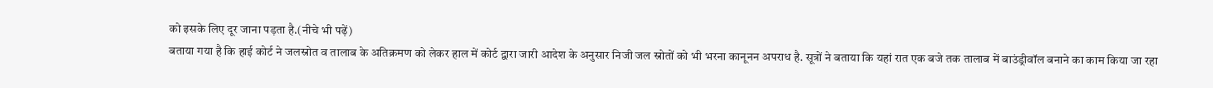को इसके लिए दूर जाना पड़ता है.(नीचे भी पढ़ें)
बताया गया है कि हाई कोर्ट ने जलस्रोत व तालाब के अतिक्रमण को लेकर हाल में कोर्ट द्वारा जारी आदेश के अनुसार निजी जल स्रोतों को भी भरना कानूनन अपराध है. सूत्रों ने बताया कि यहां रात एक बजे तक तालाब में बाउंड्रीवॉल बनाने का काम किया जा रहा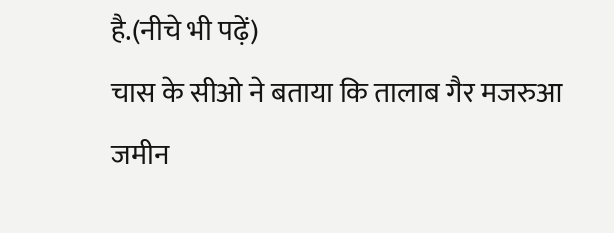है.(नीचे भी पढ़ें)
चास के सीओ ने बताया कि तालाब गैर मजरुआ जमीन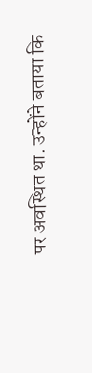पर अवस्थित था. उन्होंने बताया कि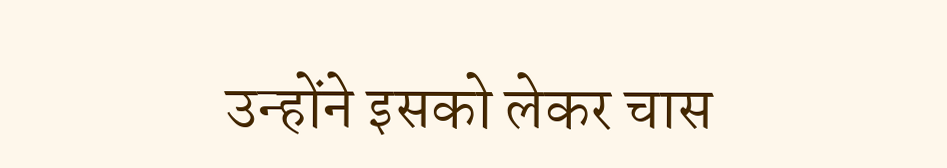उन्होंने इसको लेकर चास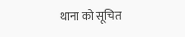थाना को सूचित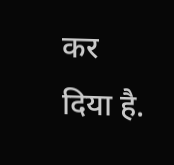कर दिया है.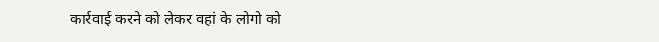कार्रवाई करने को लेकर वहां के लोगो को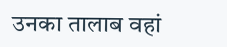उनका तालाब वहां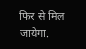फिर से मिल जायेगा.